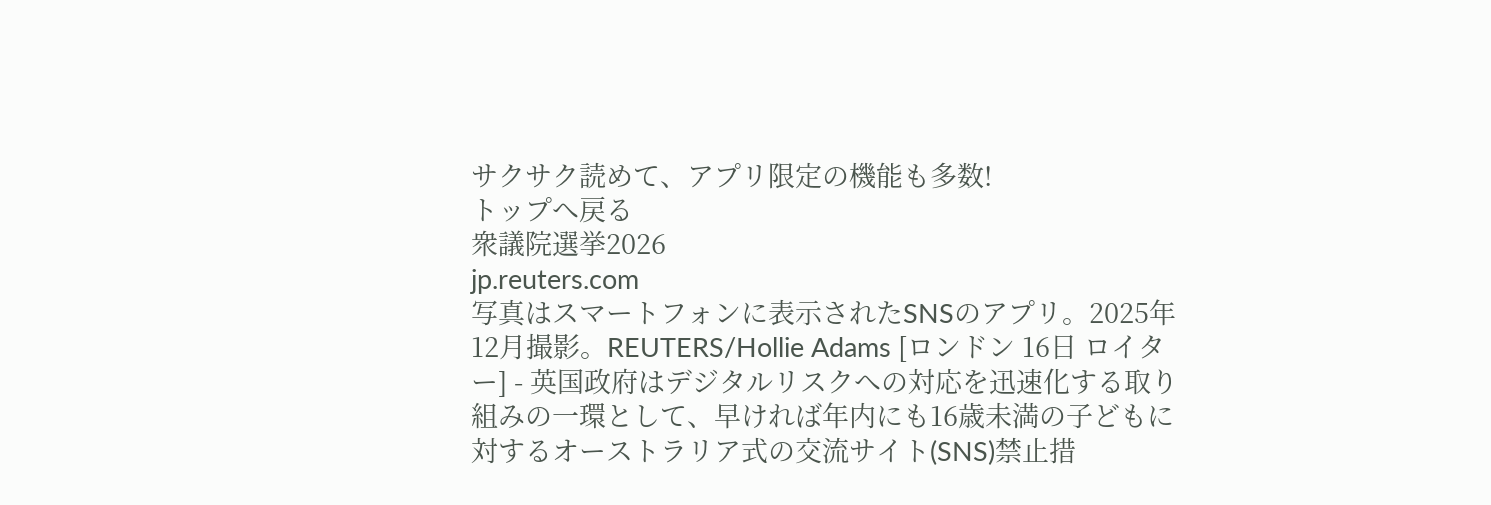サクサク読めて、アプリ限定の機能も多数!
トップへ戻る
衆議院選挙2026
jp.reuters.com
写真はスマートフォンに表示されたSNSのアプリ。2025年12月撮影。REUTERS/Hollie Adams [ロンドン 16日 ロイター] - 英国政府はデジタルリスクへの対応を迅速化する取り組みの一環として、早ければ年内にも16歳未満の子どもに対するオーストラリア式の交流サイト(SNS)禁止措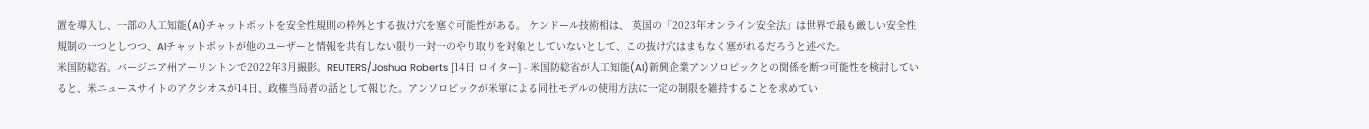置を導入し、一部の人工知能(AI)チャットボットを安全性規則の枠外とする抜け穴を塞ぐ可能性がある。 ケンドール技術相は、 英国の「2023年オンライン安全法」は世界で最も厳しい安全性規制の一つとしつつ、AIチャットボットが他のユーザーと情報を共有しない限り一対一のやり取りを対象としていないとして、この抜け穴はまもなく塞がれるだろうと述べた。
米国防総省。バージニア州アーリントンで2022年3月撮影。REUTERS/Joshua Roberts [14日 ロイター] - 米国防総省が人工知能(AI)新興企業アンソロピックとの関係を断つ可能性を検討していると、米ニュースサイトのアクシオスが14日、政権当局者の話として報じた。アンソロピックが米軍による同社モデルの使用方法に一定の制限を維持することを求めてい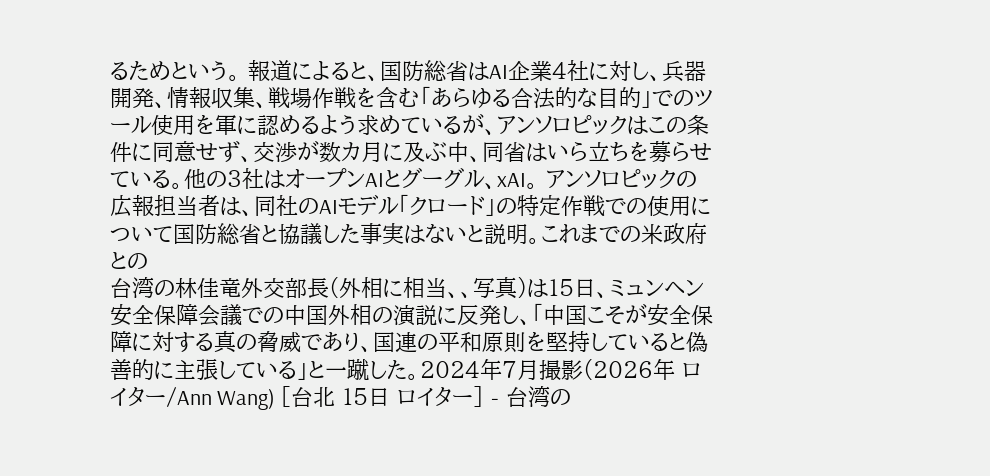るためという。 報道によると、国防総省はAI企業4社に対し、兵器開発、情報収集、戦場作戦を含む「あらゆる合法的な目的」でのツール使用を軍に認めるよう求めているが、アンソロピックはこの条件に同意せず、交渉が数カ月に及ぶ中、同省はいら立ちを募らせている。他の3社はオープンAIとグーグル、xAI。 アンソロピックの広報担当者は、同社のAIモデル「クロード」の特定作戦での使用について国防総省と協議した事実はないと説明。これまでの米政府との
台湾の林佳竜外交部長(外相に相当、、写真)は15日、ミュンヘン安全保障会議での中国外相の演説に反発し、「中国こそが安全保障に対する真の脅威であり、国連の平和原則を堅持していると偽善的に主張している」と一蹴した。2024年7月撮影(2026年 ロイター/Ann Wang) [台北 15日 ロイター] - 台湾の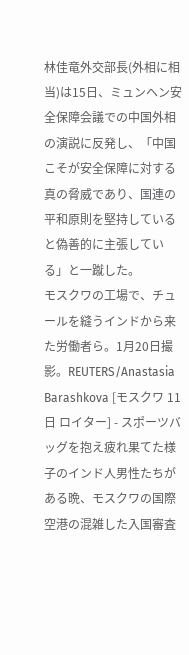林佳竜外交部長(外相に相当)は15日、ミュンヘン安全保障会議での中国外相の演説に反発し、「中国こそが安全保障に対する真の脅威であり、国連の平和原則を堅持していると偽善的に主張している」と一蹴した。
モスクワの工場で、チュールを縫うインドから来た労働者ら。1月20日撮影。REUTERS/Anastasia Barashkova [モスクワ 11日 ロイター] - スポーツバッグを抱え疲れ果てた様子のインド人男性たちがある晩、モスクワの国際空港の混雑した入国審査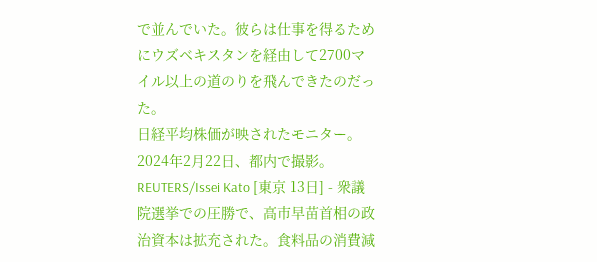で並んでいた。彼らは仕事を得るためにウズベキスタンを経由して2700マイル以上の道のりを飛んできたのだった。
日経平均株価が映されたモニター。2024年2月22日、都内で撮影。 REUTERS/Issei Kato [東京 13日] - 衆議院選挙での圧勝で、高市早苗首相の政治資本は拡充された。食料品の消費減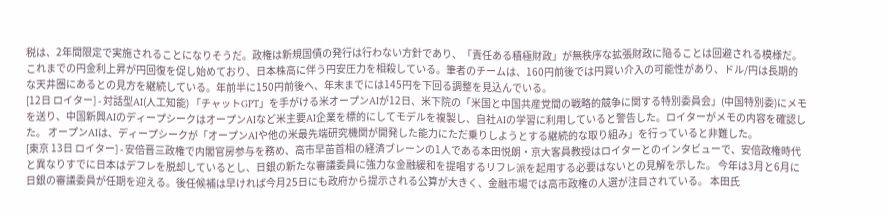税は、2年間限定で実施されることになりそうだ。政権は新規国債の発行は行わない方針であり、「責任ある積極財政」が無秩序な拡張財政に陥ることは回避される模様だ。 これまでの円金利上昇が円回復を促し始めており、日本株高に伴う円安圧力を相殺している。筆者のチームは、160円前後では円買い介入の可能性があり、ドル/円は長期的な天井圏にあるとの見方を継続している。年前半に150円前後へ、年末までには145円を下回る調整を見込んでいる。
[12日 ロイター] - 対話型AI(人工知能) 「チャットGPT」を手がける米オープンAIが12日、米下院の「米国と中国共産党間の戦略的競争に関する特別委員会」(中国特別委)にメモを送り、中国新興AIのディープシークはオープンAIなど米主要AI企業を標的にしてモデルを複製し、自社AIの学習に利用していると警告した。ロイターがメモの内容を確認した。 オープンAIは、ディープシークが「オープンAIや他の米最先端研究機関が開発した能力にただ乗りしようとする継続的な取り組み」を行っていると非難した。
[東京 13日 ロイター] - 安倍晋三政権で内閣官房参与を務め、高市早苗首相の経済ブレーンの1人である本田悦朗・京大客員教授はロイターとのインタビューで、安倍政権時代と異なりすでに日本はデフレを脱却しているとし、日銀の新たな審議委員に強力な金融緩和を提唱するリフレ派を起用する必要はないとの見解を示した。 今年は3月と6月に日銀の審議委員が任期を迎える。後任候補は早ければ今月25日にも政府から提示される公算が大きく、金融市場では高市政権の人選が注目されている。 本田氏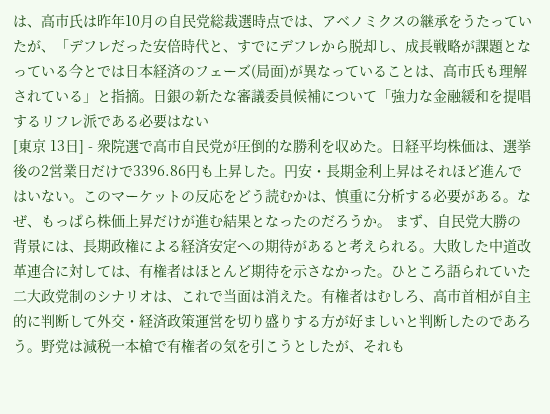は、高市氏は昨年10月の自民党総裁選時点では、アベノミクスの継承をうたっていたが、「デフレだった安倍時代と、すでにデフレから脱却し、成長戦略が課題となっている今とでは日本経済のフェーズ(局面)が異なっていることは、高市氏も理解されている」と指摘。日銀の新たな審議委員候補について「強力な金融緩和を提唱するリフレ派である必要はない
[東京 13日] - 衆院選で高市自民党が圧倒的な勝利を収めた。日経平均株価は、選挙後の2営業日だけで3396.86円も上昇した。円安・長期金利上昇はそれほど進んではいない。このマーケットの反応をどう読むかは、慎重に分析する必要がある。なぜ、もっぱら株価上昇だけが進む結果となったのだろうか。 まず、自民党大勝の背景には、長期政権による経済安定への期待があると考えられる。大敗した中道改革連合に対しては、有権者はほとんど期待を示さなかった。ひところ語られていた二大政党制のシナリオは、これで当面は消えた。有権者はむしろ、高市首相が自主的に判断して外交・経済政策運営を切り盛りする方が好ましいと判断したのであろう。野党は減税一本槍で有権者の気を引こうとしたが、それも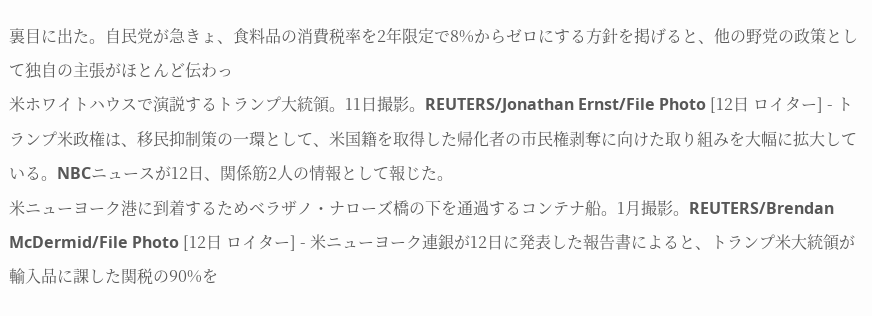裏目に出た。自民党が急きょ、食料品の消費税率を2年限定で8%からゼロにする方針を掲げると、他の野党の政策として独自の主張がほとんど伝わっ
米ホワイトハウスで演説するトランプ大統領。11日撮影。REUTERS/Jonathan Ernst/File Photo [12日 ロイター] - トランプ米政権は、移民抑制策の一環として、米国籍を取得した帰化者の市民権剥奪に向けた取り組みを大幅に拡大している。NBCニュースが12日、関係筋2人の情報として報じた。
米ニューヨーク港に到着するためベラザノ・ナローズ橋の下を通過するコンテナ船。1月撮影。REUTERS/Brendan McDermid/File Photo [12日 ロイター] - 米ニューヨーク連銀が12日に発表した報告書によると、トランプ米大統領が輸入品に課した関税の90%を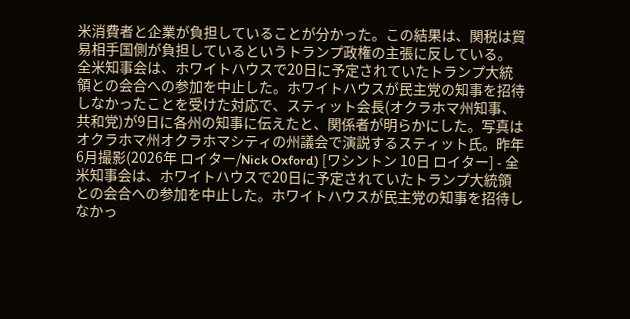米消費者と企業が負担していることが分かった。この結果は、関税は貿易相手国側が負担しているというトランプ政権の主張に反している。
全米知事会は、ホワイトハウスで20日に予定されていたトランプ大統領との会合への参加を中止した。ホワイトハウスが民主党の知事を招待しなかったことを受けた対応で、スティット会長(オクラホマ州知事、共和党)が9日に各州の知事に伝えたと、関係者が明らかにした。写真はオクラホマ州オクラホマシティの州議会で演説するスティット氏。昨年6月撮影(2026年 ロイター/Nick Oxford) [ワシントン 10日 ロイター] - 全米知事会は、ホワイトハウスで20日に予定されていたトランプ大統領との会合への参加を中止した。ホワイトハウスが民主党の知事を招待しなかっ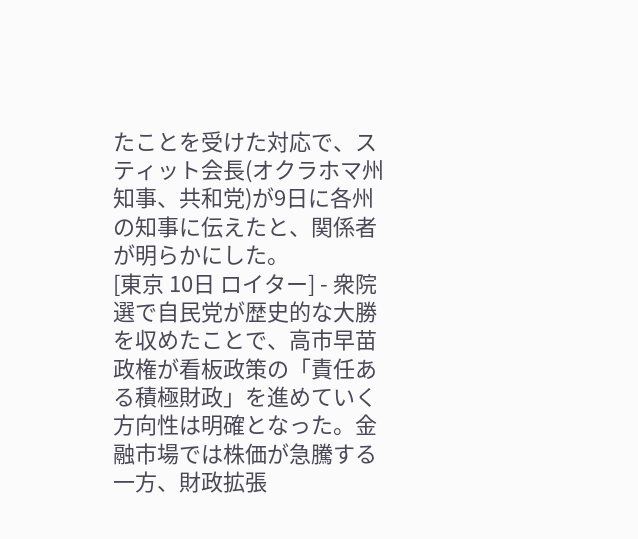たことを受けた対応で、スティット会長(オクラホマ州知事、共和党)が9日に各州の知事に伝えたと、関係者が明らかにした。
[東京 10日 ロイター] - 衆院選で自民党が歴史的な大勝を収めたことで、高市早苗政権が看板政策の「責任ある積極財政」を進めていく方向性は明確となった。金融市場では株価が急騰する一方、財政拡張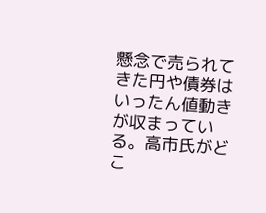懸念で売られてきた円や債券はいったん値動きが収まっている。高市氏がどこ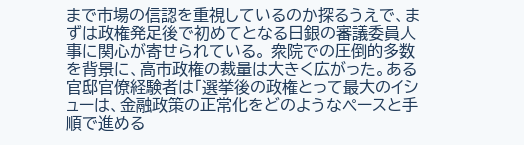まで市場の信認を重視しているのか探るうえで、まずは政権発足後で初めてとなる日銀の審議委員人事に関心が寄せられている。 衆院での圧倒的多数を背景に、高市政権の裁量は大きく広がった。ある官邸官僚経験者は「選挙後の政権とって最大のイシューは、金融政策の正常化をどのようなペースと手順で進める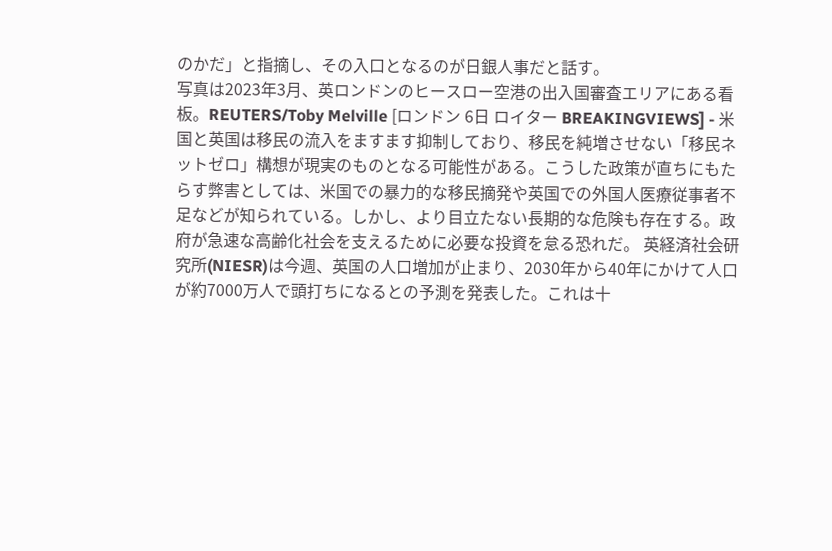のかだ」と指摘し、その入口となるのが日銀人事だと話す。
写真は2023年3月、英ロンドンのヒースロー空港の出入国審査エリアにある看板。REUTERS/Toby Melville [ロンドン 6日 ロイター BREAKINGVIEWS] - 米国と英国は移民の流入をますます抑制しており、移民を純増させない「移民ネットゼロ」構想が現実のものとなる可能性がある。こうした政策が直ちにもたらす弊害としては、米国での暴力的な移民摘発や英国での外国人医療従事者不足などが知られている。しかし、より目立たない長期的な危険も存在する。政府が急速な高齢化社会を支えるために必要な投資を怠る恐れだ。 英経済社会研究所(NIESR)は今週、英国の人口増加が止まり、2030年から40年にかけて人口が約7000万人で頭打ちになるとの予測を発表した。これは十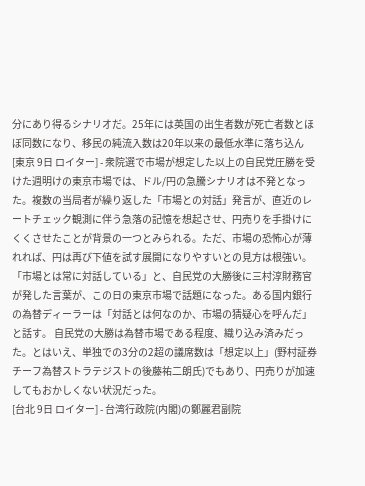分にあり得るシナリオだ。25年には英国の出生者数が死亡者数とほぼ同数になり、移民の純流入数は20年以来の最低水準に落ち込ん
[東京 9日 ロイター] - 衆院選で市場が想定した以上の自民党圧勝を受けた週明けの東京市場では、ドル/円の急騰シナリオは不発となった。複数の当局者が繰り返した「市場との対話」発言が、直近のレートチェック観測に伴う急落の記憶を想起させ、円売りを手掛けにくくさせたことが背景の一つとみられる。ただ、市場の恐怖心が薄れれば、円は再び下値を試す展開になりやすいとの見方は根強い。 「市場とは常に対話している」と、自民党の大勝後に三村淳財務官が発した言葉が、この日の東京市場で話題になった。ある国内銀行の為替ディーラーは「対話とは何なのか、市場の猜疑心を呼んだ」と話す。 自民党の大勝は為替市場である程度、織り込み済みだった。とはいえ、単独での3分の2超の議席数は「想定以上」(野村証券チーフ為替ストラテジストの後藤祐二朗氏)でもあり、円売りが加速してもおかしくない状況だった。
[台北 9日 ロイター] - 台湾行政院(内閣)の鄭麗君副院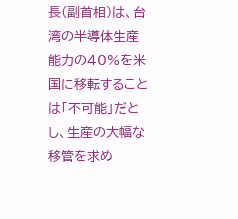長(副首相)は、台湾の半導体生産能力の40%を米国に移転することは「不可能」だとし、生産の大幅な移管を求め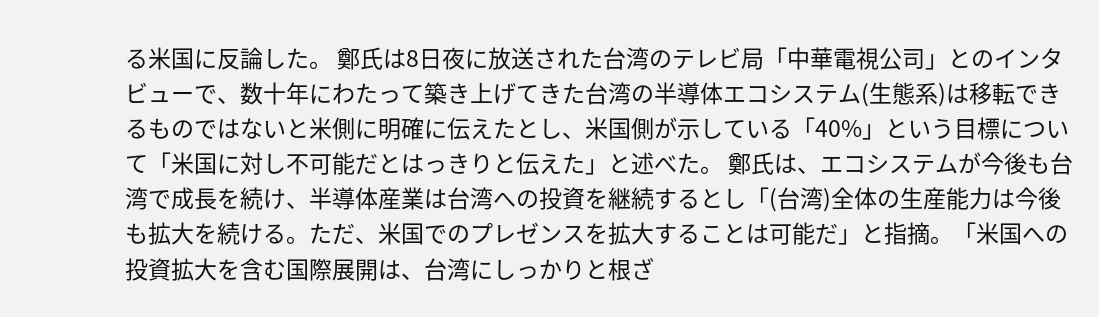る米国に反論した。 鄭氏は8日夜に放送された台湾のテレビ局「中華電視公司」とのインタビューで、数十年にわたって築き上げてきた台湾の半導体エコシステム(生態系)は移転できるものではないと米側に明確に伝えたとし、米国側が示している「40%」という目標について「米国に対し不可能だとはっきりと伝えた」と述べた。 鄭氏は、エコシステムが今後も台湾で成長を続け、半導体産業は台湾への投資を継続するとし「(台湾)全体の生産能力は今後も拡大を続ける。ただ、米国でのプレゼンスを拡大することは可能だ」と指摘。「米国への投資拡大を含む国際展開は、台湾にしっかりと根ざ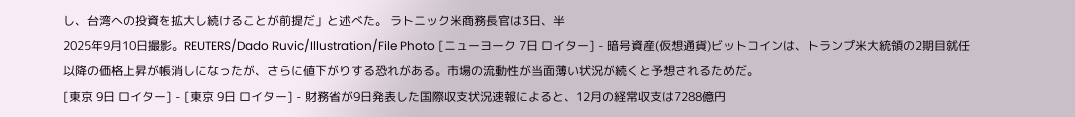し、台湾への投資を拡大し続けることが前提だ」と述べた。 ラトニック米商務長官は3日、半
2025年9月10日撮影。REUTERS/Dado Ruvic/Illustration/File Photo [ニューヨーク 7日 ロイター] - 暗号資産(仮想通貨)ビットコインは、トランプ米大統領の2期目就任以降の価格上昇が帳消しになったが、さらに値下がりする恐れがある。市場の流動性が当面薄い状況が続くと予想されるためだ。
[東京 9日 ロイター] - [東京 9日 ロイター] - 財務省が9日発表した国際収支状況速報によると、12月の経常収支は7288億円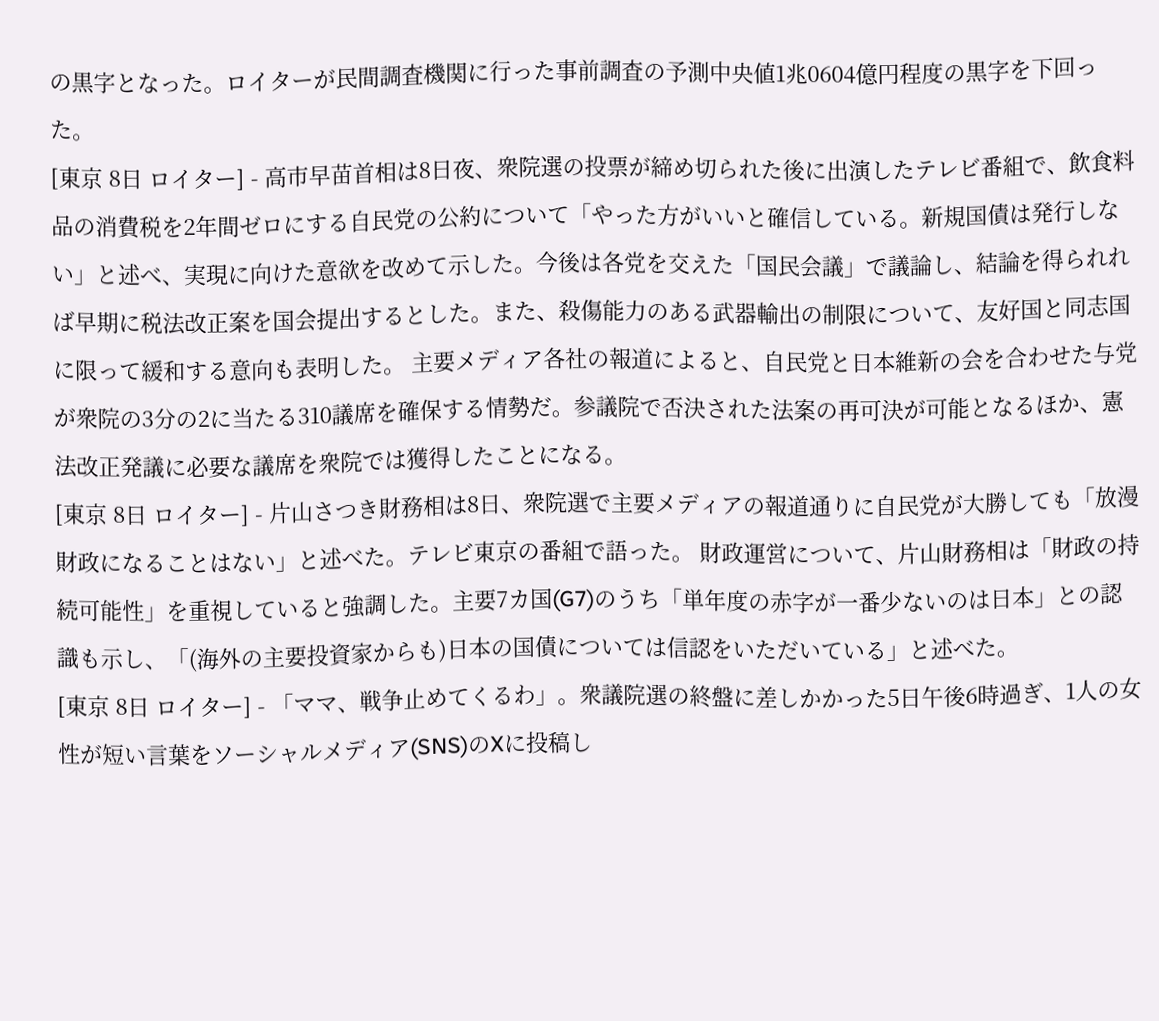の黒字となった。ロイターが民間調査機関に行った事前調査の予測中央値1兆0604億円程度の黒字を下回った。
[東京 8日 ロイター] - 高市早苗首相は8日夜、衆院選の投票が締め切られた後に出演したテレビ番組で、飲食料品の消費税を2年間ゼロにする自民党の公約について「やった方がいいと確信している。新規国債は発行しない」と述べ、実現に向けた意欲を改めて示した。今後は各党を交えた「国民会議」で議論し、結論を得られれば早期に税法改正案を国会提出するとした。また、殺傷能力のある武器輸出の制限について、友好国と同志国に限って緩和する意向も表明した。 主要メディア各社の報道によると、自民党と日本維新の会を合わせた与党が衆院の3分の2に当たる310議席を確保する情勢だ。参議院で否決された法案の再可決が可能となるほか、憲法改正発議に必要な議席を衆院では獲得したことになる。
[東京 8日 ロイター] - 片山さつき財務相は8日、衆院選で主要メディアの報道通りに自民党が大勝しても「放漫財政になることはない」と述べた。テレビ東京の番組で語った。 財政運営について、片山財務相は「財政の持続可能性」を重視していると強調した。主要7カ国(G7)のうち「単年度の赤字が一番少ないのは日本」との認識も示し、「(海外の主要投資家からも)日本の国債については信認をいただいている」と述べた。
[東京 8日 ロイター] - 「ママ、戦争止めてくるわ」。衆議院選の終盤に差しかかった5日午後6時過ぎ、1人の女性が短い言葉をソーシャルメディア(SNS)のXに投稿し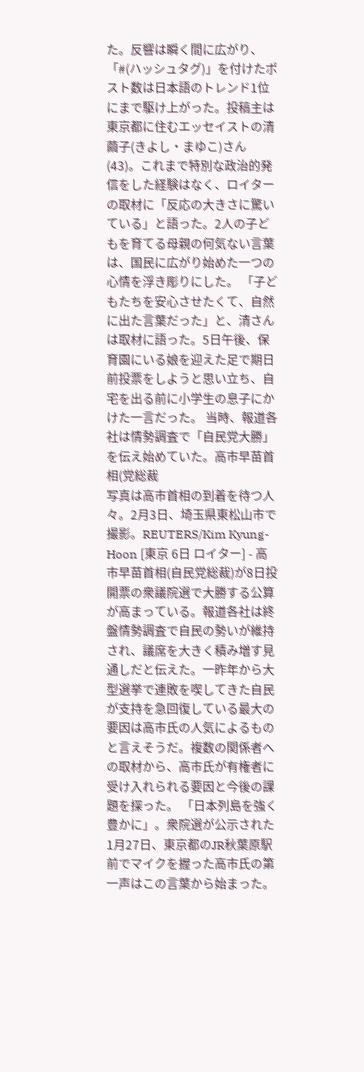た。反響は瞬く間に広がり、「#(ハッシュタグ)」を付けたポスト数は日本語のトレンド1位にまで駆け上がった。投稿主は東京都に住むエッセイストの清繭子(きよし・まゆこ)さん(43)。これまで特別な政治的発信をした経験はなく、ロイターの取材に「反応の大きさに驚いている」と語った。2人の子どもを育てる母親の何気ない言葉は、国民に広がり始めた一つの心情を浮き彫りにした。 「子どもたちを安心させたくて、自然に出た言葉だった」と、清さんは取材に語った。5日午後、保育園にいる娘を迎えた足で期日前投票をしようと思い立ち、自宅を出る前に小学生の息子にかけた一言だった。 当時、報道各社は情勢調査で「自民党大勝」を伝え始めていた。高市早苗首相(党総裁
写真は高市首相の到着を待つ人々。2月3日、埼玉県東松山市で撮影。REUTERS/Kim Kyung-Hoon [東京 6日 ロイター] - 高市早苗首相(自民党総裁)が8日投開票の衆議院選で大勝する公算が高まっている。報道各社は終盤情勢調査で自民の勢いが維持され、議席を大きく積み増す見通しだと伝えた。一昨年から大型選挙で連敗を喫してきた自民が支持を急回復している最大の要因は高市氏の人気によるものと言えそうだ。複数の関係者への取材から、高市氏が有権者に受け入れられる要因と今後の課題を探った。 「日本列島を強く豊かに」。衆院選が公示された1月27日、東京都のJR秋葉原駅前でマイクを握った高市氏の第一声はこの言葉から始まった。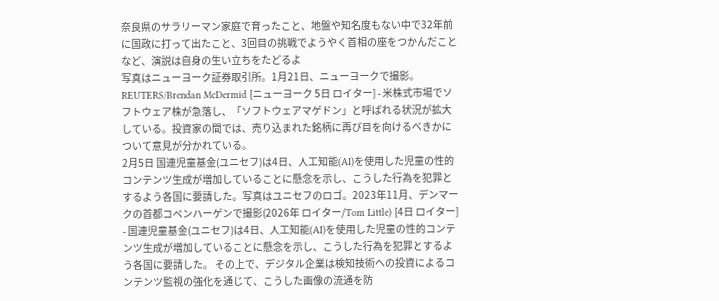奈良県のサラリーマン家庭で育ったこと、地盤や知名度もない中で32年前に国政に打って出たこと、3回目の挑戦でようやく首相の座をつかんだことなど、演説は自身の生い立ちをたどるよ
写真はニューヨーク証券取引所。1月21日、ニューヨークで撮影。 REUTERS/Brendan McDermid [ニューヨーク 5日 ロイター] - 米株式市場でソフトウェア株が急落し、「ソフトウェアマゲドン」と呼ばれる状況が拡大している。投資家の間では、売り込まれた銘柄に再び目を向けるべきかについて意見が分かれている。
2月5日 国連児童基金(ユニセフ)は4日、人工知能(AI)を使用した児童の性的コンテンツ生成が増加していることに懸念を示し、こうした行為を犯罪とするよう各国に要請した。写真はユニセフのロゴ。2023年11月、デンマークの首都コペンハーゲンで撮影(2026年 ロイター/Tom Little) [4日 ロイター] - 国連児童基金(ユニセフ)は4日、人工知能(AI)を使用した児童の性的コンテンツ生成が増加していることに懸念を示し、こうした行為を犯罪とするよう各国に要請した。 その上で、デジタル企業は検知技術への投資によるコンテンツ監視の強化を通じて、こうした画像の流通を防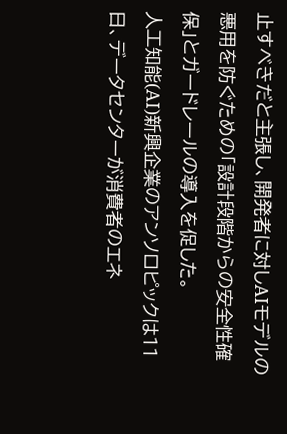止すべきだと主張し、開発者に対しAIモデルの悪用を防ぐための「設計段階からの安全性確保」とガードレールの導入を促した。
人工知能(AI)新興企業のアンソロピックは11日、データセンターが消費者のエネ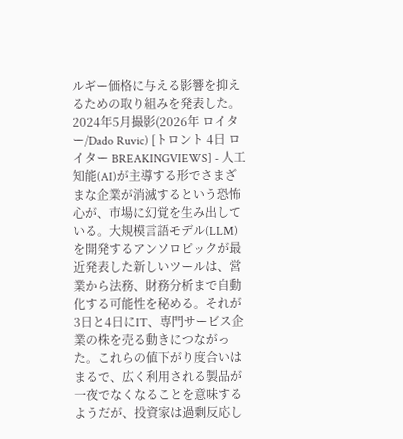ルギー価格に与える影響を抑えるための取り組みを発表した。2024年5月撮影(2026年 ロイター/Dado Ruvic) [トロント 4日 ロイター BREAKINGVIEWS] - 人工知能(AI)が主導する形でさまざまな企業が消滅するという恐怖心が、市場に幻覚を生み出している。大規模言語モデル(LLM)を開発するアンソロピックが最近発表した新しいツールは、営業から法務、財務分析まで自動化する可能性を秘める。それが3日と4日にIT、専門サービス企業の株を売る動きにつながった。これらの値下がり度合いはまるで、広く利用される製品が一夜でなくなることを意味するようだが、投資家は過剰反応し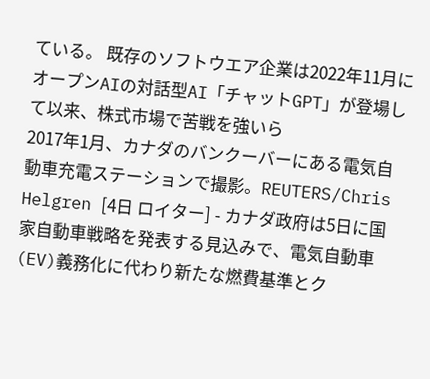ている。 既存のソフトウエア企業は2022年11月にオープンAIの対話型AI「チャットGPT」が登場して以来、株式市場で苦戦を強いら
2017年1月、カナダのバンクーバーにある電気自動車充電ステーションで撮影。REUTERS/Chris Helgren [4日 ロイター] - カナダ政府は5日に国家自動車戦略を発表する見込みで、電気自動車(EV)義務化に代わり新たな燃費基準とク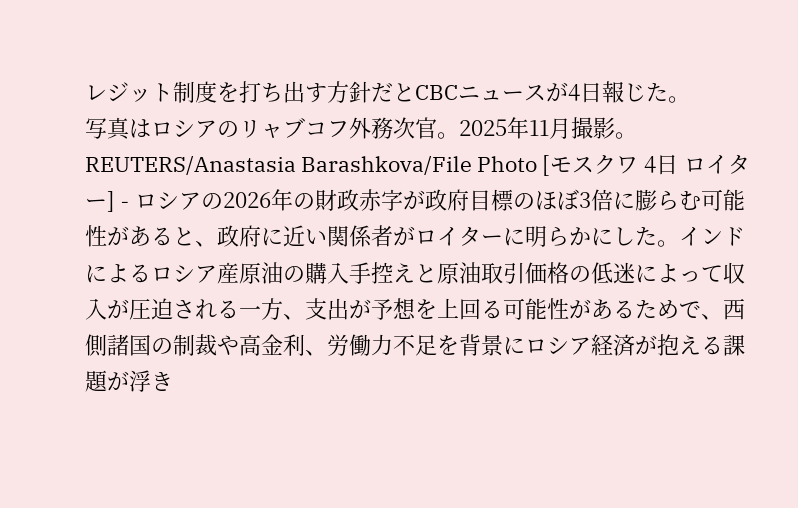レジット制度を打ち出す方針だとCBCニュースが4日報じた。
写真はロシアのリャブコフ外務次官。2025年11月撮影。REUTERS/Anastasia Barashkova/File Photo [モスクワ 4日 ロイター] - ロシアの2026年の財政赤字が政府目標のほぼ3倍に膨らむ可能性があると、政府に近い関係者がロイターに明らかにした。インドによるロシア産原油の購入手控えと原油取引価格の低迷によって収入が圧迫される一方、支出が予想を上回る可能性があるためで、西側諸国の制裁や高金利、労働力不足を背景にロシア経済が抱える課題が浮き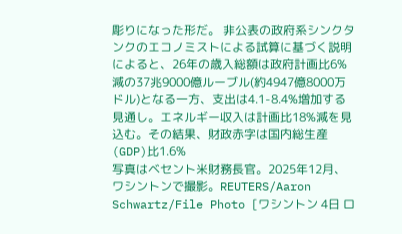彫りになった形だ。 非公表の政府系シンクタンクのエコノミストによる試算に基づく説明によると、26年の歳入総額は政府計画比6%減の37兆9000億ルーブル(約4947億8000万ドル)となる一方、支出は4.1-8.4%増加する見通し。エネルギー収入は計画比18%減を見込む。その結果、財政赤字は国内総生産(GDP)比1.6%
写真はベセント米財務長官。2025年12月、ワシントンで撮影。REUTERS/Aaron Schwartz/File Photo [ワシントン 4日 ロ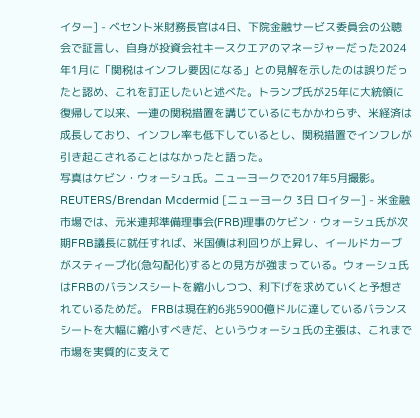イター] - ベセント米財務長官は4日、下院金融サービス委員会の公聴会で証言し、自身が投資会社キースクエアのマネージャーだった2024年1月に「関税はインフレ要因になる」との見解を示したのは誤りだったと認め、これを訂正したいと述べた。トランプ氏が25年に大統領に復帰して以来、一連の関税措置を講じているにもかかわらず、米経済は成長しており、インフレ率も低下しているとし、関税措置でインフレが引き起こされることはなかったと語った。
写真はケビン・ウォーシュ氏。ニューヨークで2017年5月撮影。REUTERS/Brendan Mcdermid [ニューヨーク 3日 ロイター] - 米金融市場では、元米連邦準備理事会(FRB)理事のケビン・ウォーシュ氏が次期FRB議長に就任すれば、米国債は利回りが上昇し、イールドカーブがスティープ化(急勾配化)するとの見方が強まっている。ウォーシュ氏はFRBのバランスシートを縮小しつつ、利下げを求めていくと予想されているためだ。 FRBは現在約6兆5900億ドルに達しているバランスシートを大幅に縮小すべきだ、というウォーシュ氏の主張は、これまで市場を実質的に支えて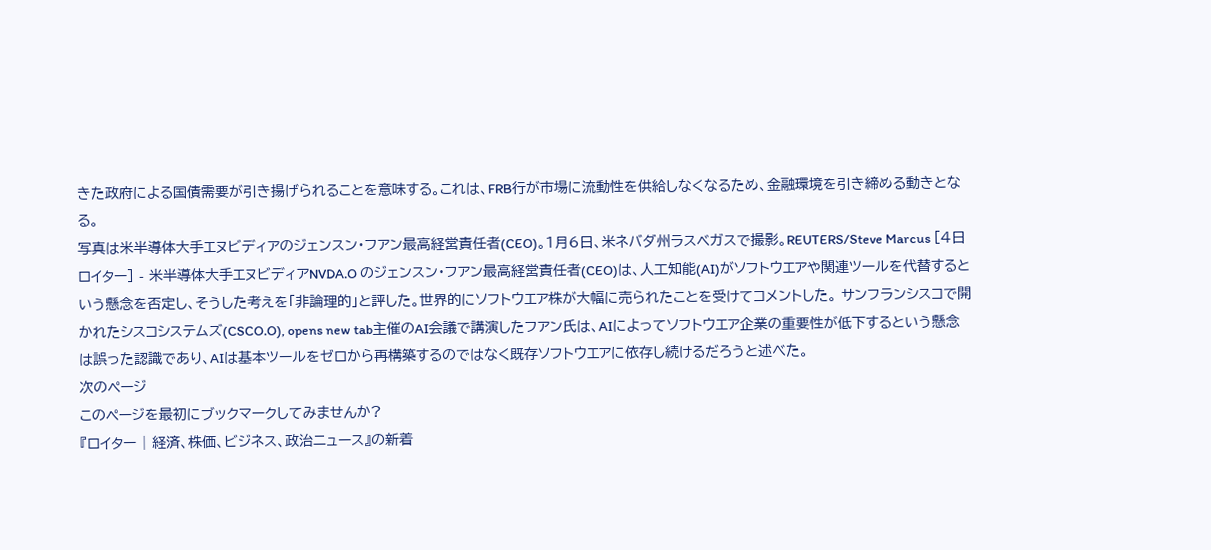きた政府による国債需要が引き揚げられることを意味する。これは、FRB行が市場に流動性を供給しなくなるため、金融環境を引き締める動きとなる。
写真は米半導体大手エヌビディアのジェンスン・フアン最高経営責任者(CEO)。1月6日、米ネバダ州ラスベガスで撮影。REUTERS/Steve Marcus [4日 ロイター] - 米半導体大手エヌビディアNVDA.O のジェンスン・フアン最高経営責任者(CEO)は、人工知能(AI)がソフトウエアや関連ツールを代替するという懸念を否定し、そうした考えを「非論理的」と評した。世界的にソフトウエア株が大幅に売られたことを受けてコメントした。 サンフランシスコで開かれたシスコシステムズ(CSCO.O), opens new tab主催のAI会議で講演したフアン氏は、AIによってソフトウエア企業の重要性が低下するという懸念は誤った認識であり、AIは基本ツールをゼロから再構築するのではなく既存ソフトウエアに依存し続けるだろうと述べた。
次のページ
このページを最初にブックマークしてみませんか?
『ロイター | 経済、株価、ビジネス、政治ニュース』の新着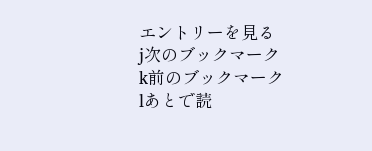エントリーを見る
j次のブックマーク
k前のブックマーク
lあとで読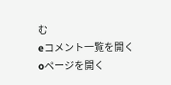む
eコメント一覧を開く
oページを開く